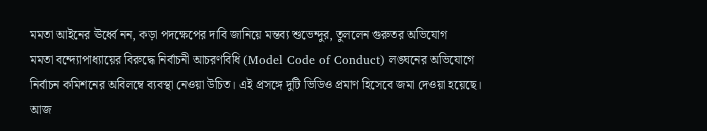মমতা আইনের ঊর্ধ্বে নন, কড়া পদক্ষেপের দাবি জানিয়ে মন্তব্য শুভেন্দুর, তুললেন গুরুতর অভিযোগ
মমতা বন্দ্যোপাধ্যায়ের বিরুদ্ধে নির্বাচনী আচরণবিধি (Model Code of Conduct) লঙ্ঘনের অভিযোগে নির্বাচন কমিশনের অবিলম্বে ব্যবস্থা নেওয়া উচিত। এই প্রসঙ্গে দুটি ভিডিও প্রমাণ হিসেবে জমা দেওয়া হয়েছে। আজ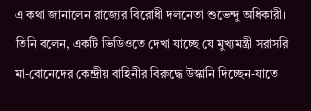এ কথা জানালেন রাজ্যের বিরোধী দলনেতা শুভেন্দু অধিকারী।
তিনি বলেন, একটি ভিডিওতে দেখা যাচ্ছে যে মুখ্যমন্ত্রী সরাসরি মা-বোনেদের কেন্দ্রীয় বাহিনীর বিরুদ্ধে উস্কানি দিচ্ছেন-যাতে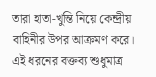তারা হাতা-খুন্তি নিয়ে কেন্দ্রীয় বাহিনীর উপর আক্রমণ করে। এই ধরনের বক্তব্য শুধুমাত্র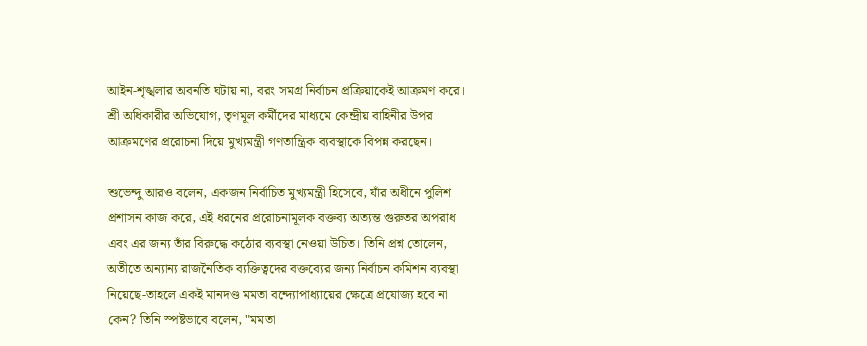আইন-শৃঙ্খলার অবনতি ঘটায় না, বরং সমগ্র নির্বাচন প্রক্রিয়াকেই আক্রমণ করে। শ্রী অধিকারীর অভিযোগ, তৃণমূল কর্মীদের মাধ্যমে কেন্দ্রীয় বাহিনীর উপর আক্রমণের প্ররোচনা দিয়ে মুখ্যমন্ত্রী গণতান্ত্রিক ব্যবস্থাকে বিপন্ন করছেন।

শুভেন্দু আরও বলেন, একজন নির্বাচিত মুখ্যমন্ত্রী হিসেবে, যাঁর অধীনে পুলিশ প্রশাসন কাজ করে, এই ধরনের প্ররোচনামূলক বক্তব্য অত্যন্ত গুরুতর অপরাধ এবং এর জন্য তাঁর বিরুদ্ধে কঠোর ব্যবস্থা নেওয়া উচিত। তিনি প্রশ্ন তোলেন, অতীতে অন্যান্য রাজনৈতিক ব্যক্তিত্বদের বক্তব্যের জন্য নির্বাচন কমিশন ব্যবস্থা নিয়েছে-তাহলে একই মানদণ্ড মমতা বন্দ্যোপাধ্যায়ের ক্ষেত্রে প্রযোজ্য হবে না কেন? তিনি স্পষ্টভাবে বলেন, "মমতা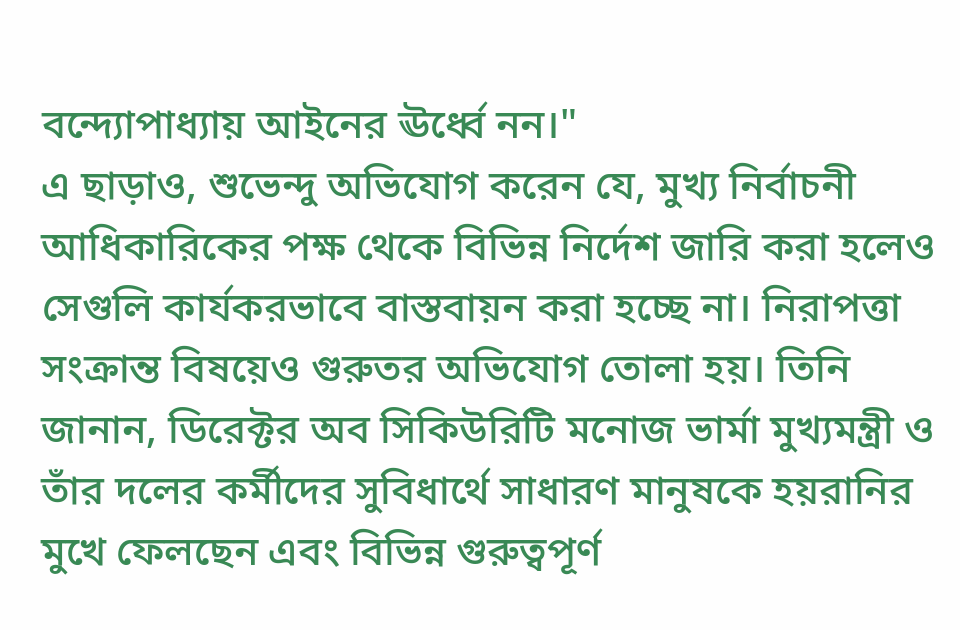বন্দ্যোপাধ্যায় আইনের ঊর্ধ্বে নন।"
এ ছাড়াও, শুভেন্দু অভিযোগ করেন যে, মুখ্য নির্বাচনী আধিকারিকের পক্ষ থেকে বিভিন্ন নির্দেশ জারি করা হলেও সেগুলি কার্যকরভাবে বাস্তবায়ন করা হচ্ছে না। নিরাপত্তা সংক্রান্ত বিষয়েও গুরুতর অভিযোগ তোলা হয়। তিনি জানান, ডিরেক্টর অব সিকিউরিটি মনোজ ভার্মা মুখ্যমন্ত্রী ও তাঁর দলের কর্মীদের সুবিধার্থে সাধারণ মানুষকে হয়রানির মুখে ফেলছেন এবং বিভিন্ন গুরুত্বপূর্ণ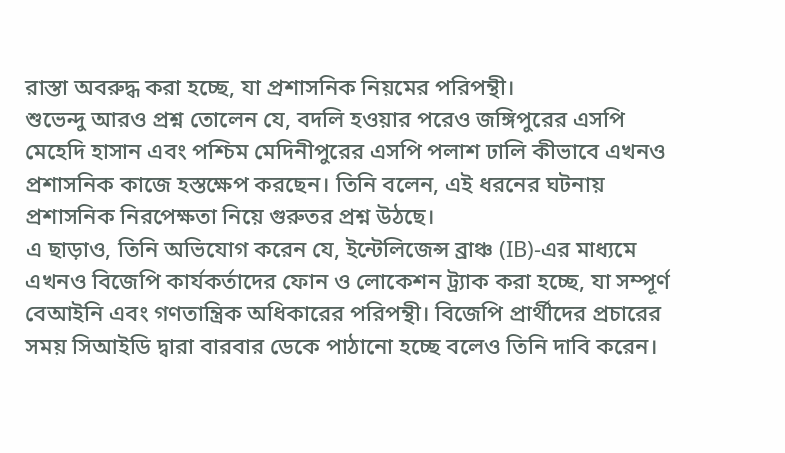রাস্তা অবরুদ্ধ করা হচ্ছে, যা প্রশাসনিক নিয়মের পরিপন্থী।
শুভেন্দু আরও প্রশ্ন তোলেন যে, বদলি হওয়ার পরেও জঙ্গিপুরের এসপি মেহেদি হাসান এবং পশ্চিম মেদিনীপুরের এসপি পলাশ ঢালি কীভাবে এখনও প্রশাসনিক কাজে হস্তক্ষেপ করছেন। তিনি বলেন, এই ধরনের ঘটনায় প্রশাসনিক নিরপেক্ষতা নিয়ে গুরুতর প্রশ্ন উঠছে।
এ ছাড়াও, তিনি অভিযোগ করেন যে, ইন্টেলিজেন্স ব্রাঞ্চ (IB)-এর মাধ্যমে এখনও বিজেপি কার্যকর্তাদের ফোন ও লোকেশন ট্র্যাক করা হচ্ছে, যা সম্পূর্ণ বেআইনি এবং গণতান্ত্রিক অধিকারের পরিপন্থী। বিজেপি প্রার্থীদের প্রচারের সময় সিআইডি দ্বারা বারবার ডেকে পাঠানো হচ্ছে বলেও তিনি দাবি করেন।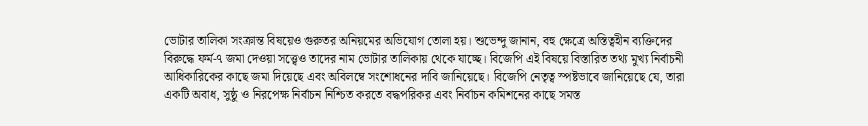ভোটার তালিকা সংক্রান্ত বিষয়েও গুরুতর অনিয়মের অভিযোগ তোলা হয়। শুভেন্দু জানান, বহু ক্ষেত্রে অস্তিত্বহীন ব্যক্তিদের বিরুদ্ধে ফর্ম-৭ জমা দেওয়া সত্ত্বেও তাদের নাম ভোটার তালিকায় থেকে যাচ্ছে। বিজেপি এই বিষয়ে বিস্তারিত তথ্য মুখ্য নির্বাচনী আধিকারিকের কাছে জমা দিয়েছে এবং অবিলম্বে সংশোধনের দাবি জানিয়েছে। বিজেপি নেতৃত্ব স্পষ্টভাবে জানিয়েছে যে, তারা একটি অবাধ, সুষ্ঠু ও নিরপেক্ষ নির্বাচন নিশ্চিত করতে বদ্ধপরিকর এবং নির্বাচন কমিশনের কাছে সমস্ত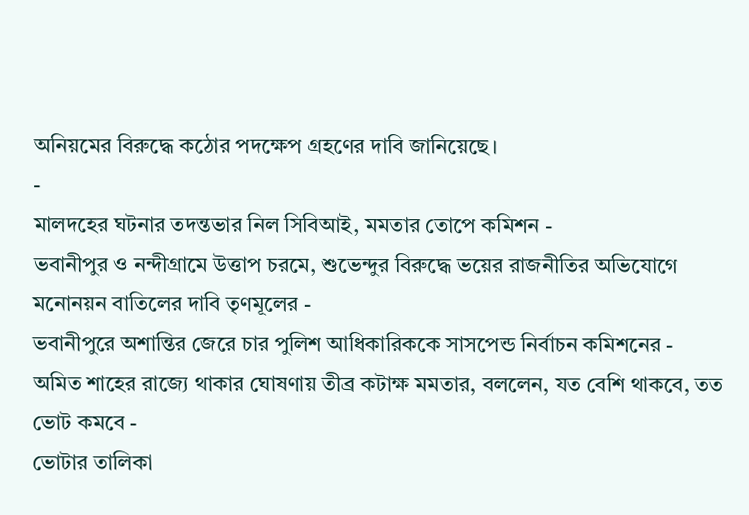অনিয়মের বিরুদ্ধে কঠোর পদক্ষেপ গ্রহণের দাবি জানিয়েছে।
-
মালদহের ঘটনার তদন্তভার নিল সিবিআই, মমতার তোপে কমিশন -
ভবানীপুর ও নন্দীগ্রামে উত্তাপ চরমে, শুভেন্দুর বিরুদ্ধে ভয়ের রাজনীতির অভিযোগে মনোনয়ন বাতিলের দাবি তৃণমূলের -
ভবানীপুরে অশান্তির জেরে চার পুলিশ আধিকারিককে সাসপেন্ড নির্বাচন কমিশনের -
অমিত শাহের রাজ্যে থাকার ঘোষণায় তীব্র কটাক্ষ মমতার, বললেন, যত বেশি থাকবে, তত ভোট কমবে -
ভোটার তালিকা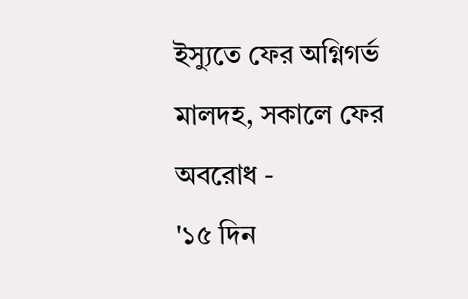ইস্যুতে ফের অগ্নিগর্ভ মালদহ, সকালে ফের অবরোধ -
'১৫ দিন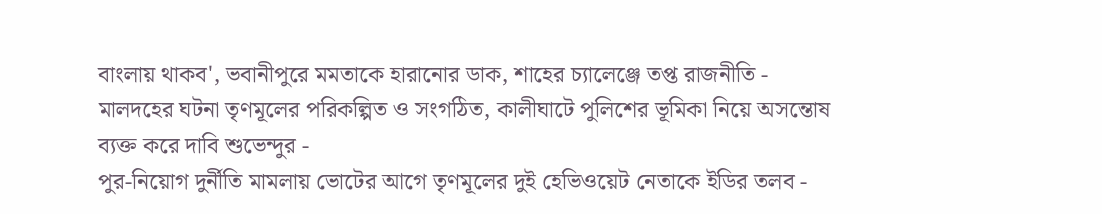বাংলায় থাকব', ভবানীপুরে মমতাকে হারানোর ডাক, শাহের চ্যালেঞ্জে তপ্ত রাজনীতি -
মালদহের ঘটনা তৃণমূলের পরিকল্পিত ও সংগঠিত, কালীঘাটে পুলিশের ভূমিকা নিয়ে অসন্তোষ ব্যক্ত করে দাবি শুভেন্দুর -
পুর-নিয়োগ দুর্নীতি মামলায় ভোটের আগে তৃণমূলের দুই হেভিওয়েট নেতাকে ইডির তলব -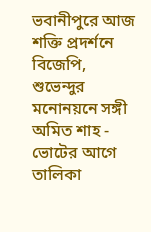ভবানীপুরে আজ শক্তি প্রদর্শনে বিজেপি, শুভেন্দুর মনোনয়নে সঙ্গী অমিত শাহ -
ভোটের আগে তালিকা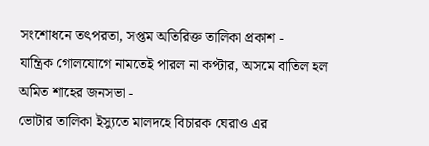সংশোধনে তৎপরতা, সপ্তম অতিরিক্ত তালিকা প্রকাশ -
যান্ত্রিক গোলযোগে নামতেই পারল না কপ্টার, অসমে বাতিল হল অমিত শাহের জনসভা -
ভোটার তালিকা ইস্যুতে মালদহে বিচারক ঘেরাও এর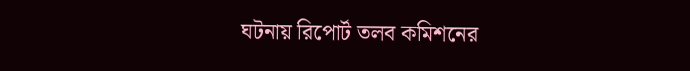ঘটনায় রিপোর্ট তলব কমিশনের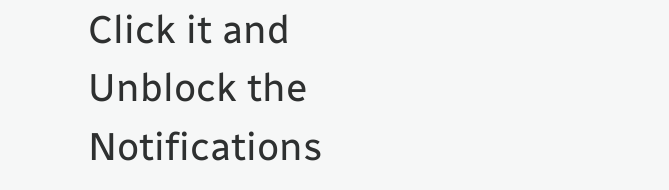Click it and Unblock the Notifications